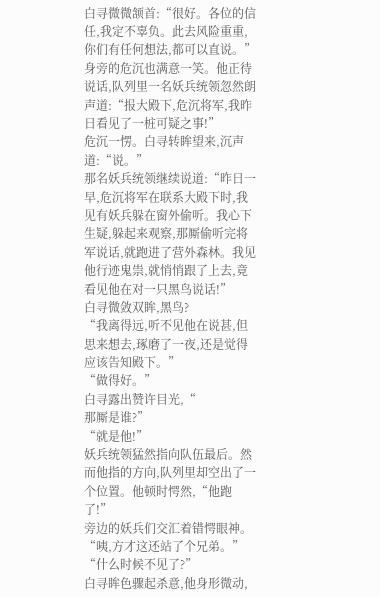白寻微微颔首:“很好。各位的信任,我定不辜负。此去风险重重,你们有任何想法,都可以直说。”
身旁的危沉也满意一笑。他正待说话,队列里一名妖兵统领忽然朗声道:“报大殿下,危沉将军,我昨日看见了一桩可疑之事!”
危沉一愣。白寻转眸望来,沉声道:“说。”
那名妖兵统领继续说道:“昨日一早,危沉将军在联系大殿下时,我见有妖兵躲在窗外偷听。我心下生疑,躲起来观察,那厮偷听完将军说话,就跑进了营外森林。我见他行迹鬼祟,就悄悄跟了上去,竟看见他在对一只黑鸟说话!”
白寻微敛双眸,黑鸟?
“我离得远,听不见他在说甚,但思来想去,琢磨了一夜,还是觉得应该告知殿下。”
“做得好。”
白寻露出赞许目光,“
那厮是谁?”
“就是他!”
妖兵统领猛然指向队伍最后。然而他指的方向,队列里却空出了一个位置。他顿时愕然,“他跑了!”
旁边的妖兵们交汇着错愕眼神。“咦,方才这还站了个兄弟。”
“什么时候不见了?”
白寻眸色骤起杀意,他身形微动,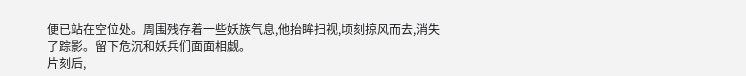便已站在空位处。周围残存着一些妖族气息,他抬眸扫视,顷刻掠风而去,消失了踪影。留下危沉和妖兵们面面相觑。
片刻后,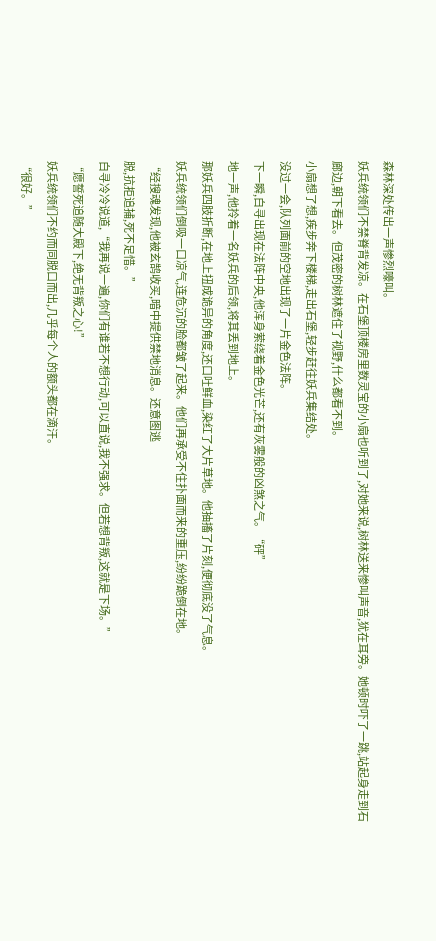森林深处传出一声惨烈嚎叫。
妖兵统领们不禁脊背发凉。在石堡顶楼房里数灵宝的小扇也听到了,对她来说,树林送来惨叫声音,犹在耳旁。她顿时吓了一跳,站起身走到石廊边,朝下看去。但茂密的树林遮住了视野,什么都看不到。
小扇想了想,疾步奔下楼梯,走出石堡,轻步赶往妖兵集结处。
没过一会,队列面前的空地出现了一片金色法阵。
下一瞬,白寻出现在法阵中央,他浑身萦绕着金色光芒,还有灰雾般的凶煞之气。“砰”
地一声,他拎着一名妖兵的后领,将其丢到地上。
那妖兵四肢折断,在地上扭成诡异的角度,还口吐鲜血,染红了大片草地。他抽搐了片刻,便彻底没了气息。
妖兵统领们倒吸一口凉气,连危沉的脸都皱了起来。他们再承受不住扑面而来的重压,纷纷跪倒在地。
“经搜魂发现,他被玄鹄收买,暗中提供禁地消息。还意图逃
脱,抗拒追捕,死不足惜。”
白寻冷冷说道,“我再说一遍,你们有谁若不想行动,可以直说,我不强求。但若想背叛,这就是下场。”
“愿誓死追随大殿下,绝无背叛之心!”
妖兵统领们不约而同脱口而出,几乎每个人的额头都在滴汗。
“很好。”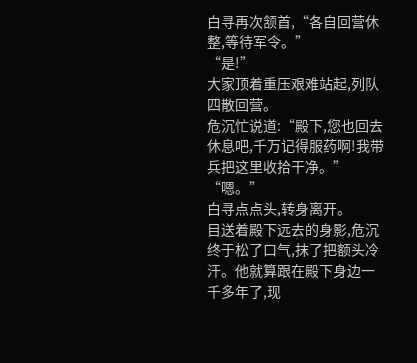白寻再次颔首,“各自回营休整,等待军令。”
“是!”
大家顶着重压艰难站起,列队四散回营。
危沉忙说道:“殿下,您也回去休息吧,千万记得服药啊!我带兵把这里收拾干净。”
“嗯。”
白寻点点头,转身离开。
目送着殿下远去的身影,危沉终于松了口气,抹了把额头冷汗。他就算跟在殿下身边一千多年了,现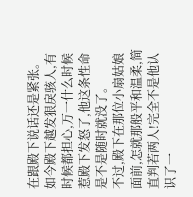在跟殿下说话还是紧张。如今殿下越发狠戾骇人,有时候都担心,万一什么时候惹殿下发怒了,他这条性命是不是随时就没了。
不过,殿下在那位小扇姑娘面前,怎就那般平和温柔,简直判若两人!完全不是他认识了一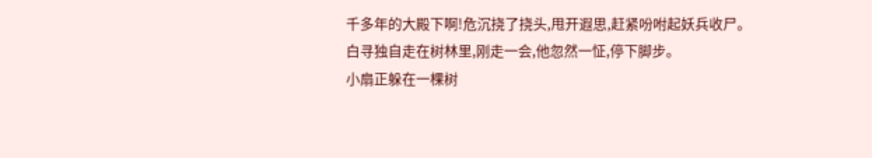千多年的大殿下啊!危沉挠了挠头,甩开遐思,赶紧吩咐起妖兵收尸。
白寻独自走在树林里,刚走一会,他忽然一怔,停下脚步。
小扇正躲在一棵树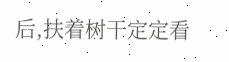后,扶着树干定定看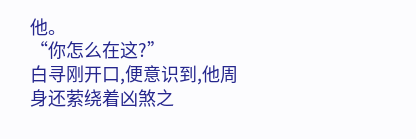他。
“你怎么在这?”
白寻刚开口,便意识到,他周身还萦绕着凶煞之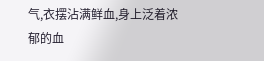气,衣摆沾满鲜血,身上泛着浓郁的血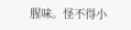腥味。怪不得小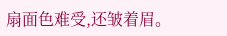扇面色难受,还皱着眉。